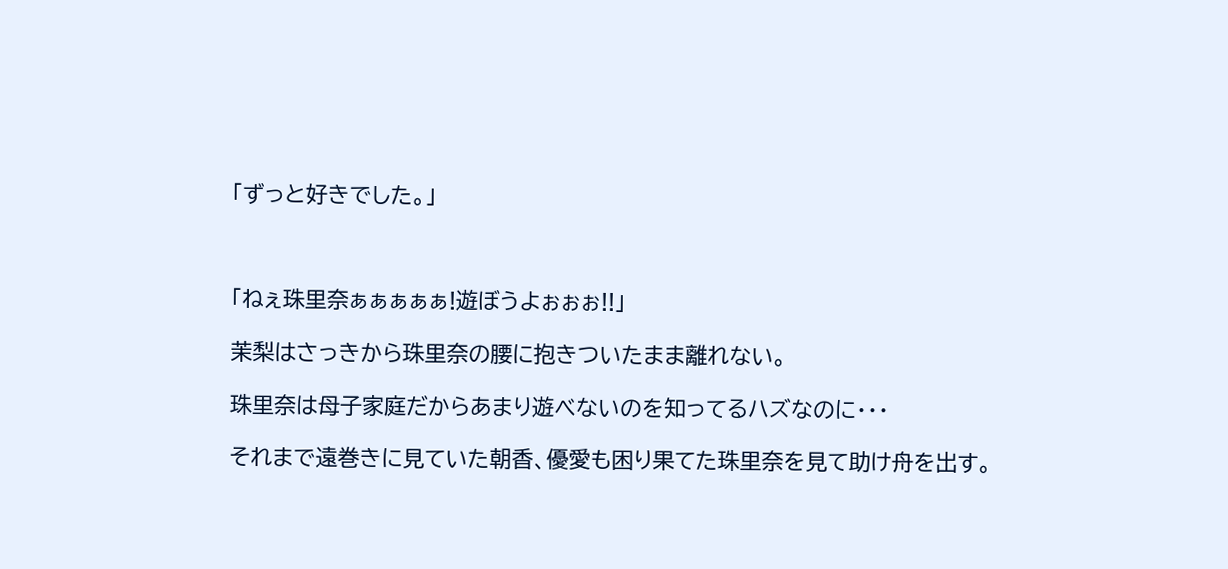「ずっと好きでした。」



「ねぇ珠里奈ぁぁぁぁぁ!遊ぼうよぉぉぉ!!」

茉梨はさっきから珠里奈の腰に抱きついたまま離れない。

珠里奈は母子家庭だからあまり遊べないのを知ってるハズなのに・・・

それまで遠巻きに見ていた朝香、優愛も困り果てた珠里奈を見て助け舟を出す。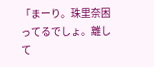「まーり。珠里奈困ってるでしょ。離して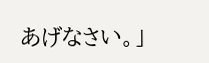あげなさい。」